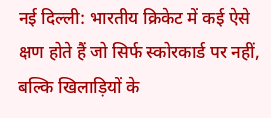नई दिल्ली: भारतीय क्रिकेट में कई ऐसे क्षण होते हैं जो सिर्फ स्कोरकार्ड पर नहीं, बल्कि खिलाड़ियों के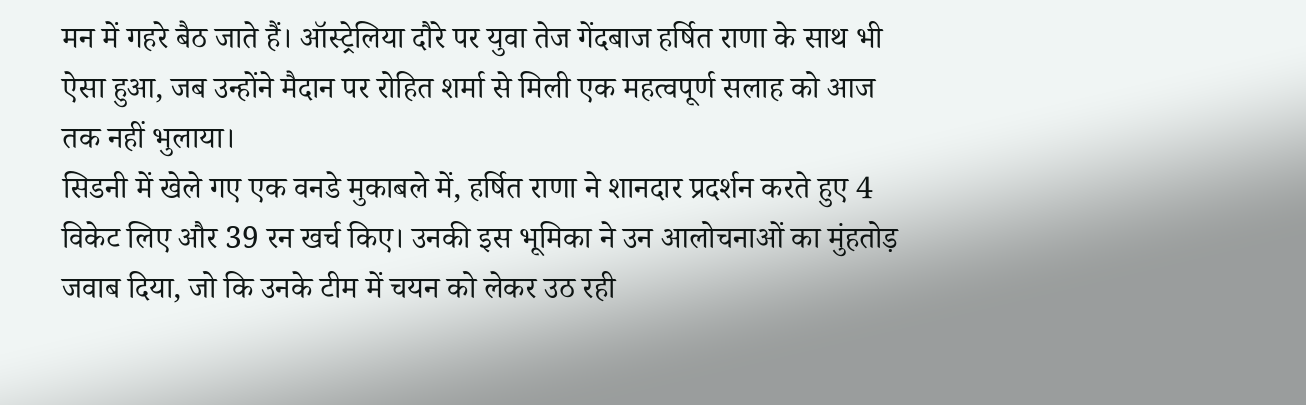मन में गहरे बैठ जाते हैं। ऑस्ट्रेलिया दौरे पर युवा तेज गेंदबाज हर्षित राणा के साथ भी ऐसा हुआ, जब उन्होंने मैदान पर रोहित शर्मा से मिली एक महत्वपूर्ण सलाह को आज तक नहीं भुलाया।
सिडनी में खेले गए एक वनडे मुकाबले में, हर्षित राणा ने शानदार प्रदर्शन करते हुए 4 विकेट लिए और 39 रन खर्च किए। उनकी इस भूमिका ने उन आलोचनाओं का मुंहतोड़ जवाब दिया, जो कि उनके टीम में चयन को लेकर उठ रही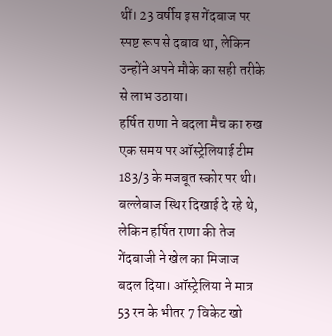थीं। 23 वर्षीय इस गेंदबाज पर स्पष्ट रूप से दबाव था, लेकिन उन्होंने अपने मौके का सही तरीके से लाभ उठाया।
हर्षित राणा ने बदला मैच का रुख
एक समय पर ऑस्ट्रेलियाई टीम 183/3 के मजबूत स्कोर पर थी। बल्लेबाज स्थिर दिखाई दे रहे थे, लेकिन हर्षित राणा की तेज गेंदबाजी ने खेल का मिजाज बदल दिया। ऑस्ट्रेलिया ने मात्र 53 रन के भीतर 7 विकेट खो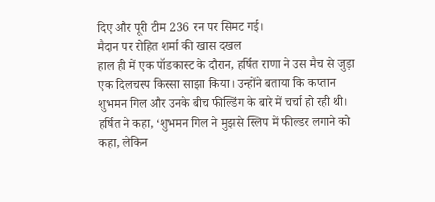दिए और पूरी टीम 236 रन पर सिमट गई।
मैदान पर रोहित शर्मा की खास दखल
हाल ही में एक पॉडकास्ट के दौरान, हर्षित राणा ने उस मैच से जुड़ा एक दिलचस्प किस्सा साझा किया। उन्होंने बताया कि कप्तान शुभमन गिल और उनके बीच फील्डिंग के बारे में चर्चा हो रही थी।
हर्षित ने कहा, ‘शुभमन गिल ने मुझसे स्लिप में फील्डर लगाने को कहा, लेकिन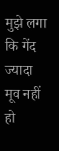मुझे लगा कि गेंद ज्यादा मूव नहीं हो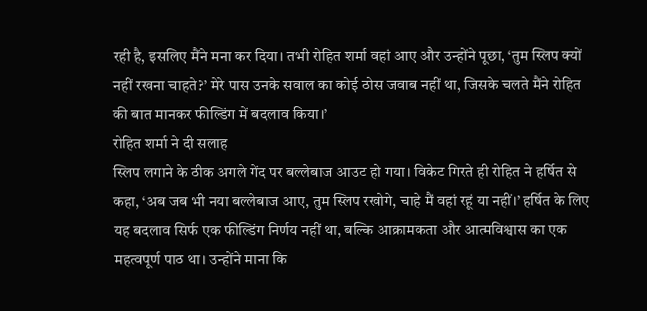रही है, इसलिए मैंने मना कर दिया। तभी रोहित शर्मा वहां आए और उन्होंने पूछा, ‘तुम स्लिप क्यों नहीं रखना चाहते?’ मेरे पास उनके सवाल का कोई ठोस जवाब नहीं था, जिसके चलते मैंने रोहित की बात मानकर फील्डिंग में बदलाव किया।’
रोहित शर्मा ने दी सलाह
स्लिप लगाने के ठीक अगले गेंद पर बल्लेबाज आउट हो गया। विकेट गिरते ही रोहित ने हर्षित से कहा, ‘अब जब भी नया बल्लेबाज आए, तुम स्लिप रखोगे, चाहे मैं वहां रहूं या नहीं।’ हर्षित के लिए यह बदलाव सिर्फ एक फील्डिंग निर्णय नहीं था, बल्कि आक्रामकता और आत्मविश्वास का एक महत्वपूर्ण पाठ था। उन्होंने माना कि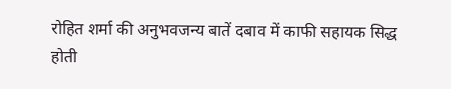रोहित शर्मा की अनुभवजन्य बातें दबाव में काफी सहायक सिद्ध होती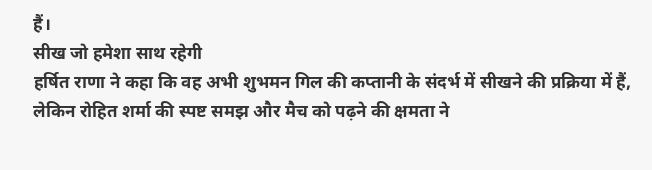हैं।
सीख जो हमेशा साथ रहेगी
हर्षित राणा ने कहा कि वह अभी शुभमन गिल की कप्तानी के संदर्भ में सीखने की प्रक्रिया में हैं, लेकिन रोहित शर्मा की स्पष्ट समझ और मैच को पढ़ने की क्षमता ने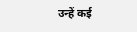उन्हें कई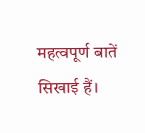महत्वपूर्ण बातें सिखाई हैं।